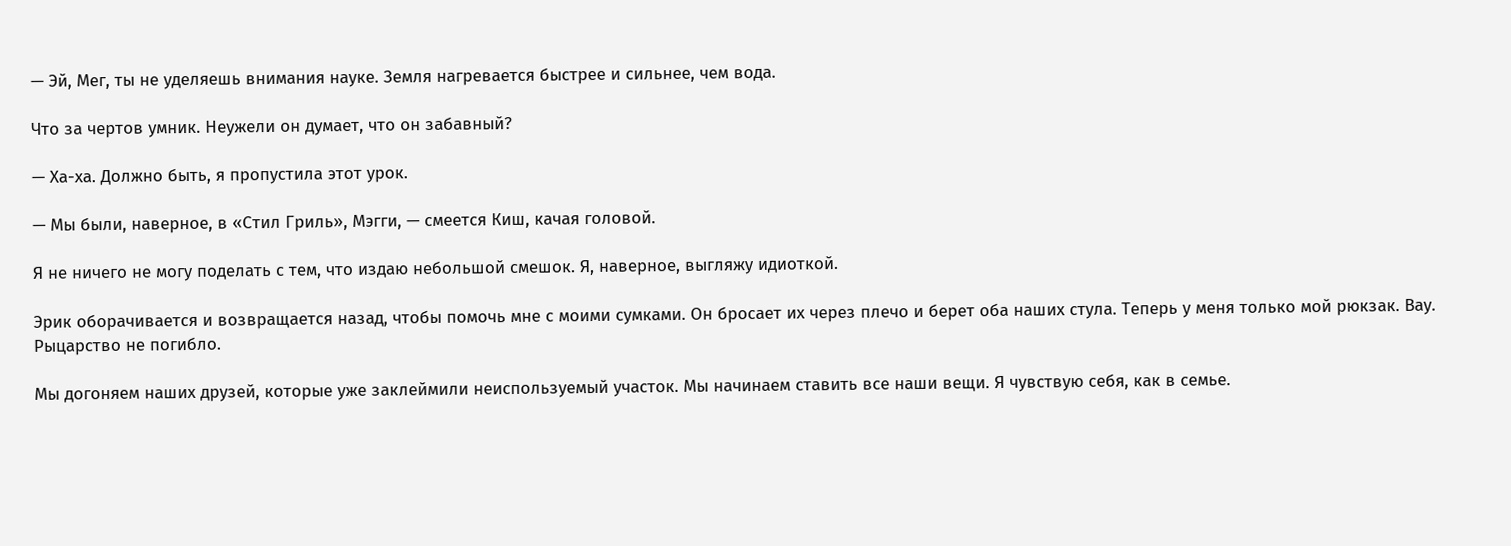— Эй, Мег, ты не уделяешь внимания науке. Земля нагревается быстрее и сильнее, чем вода.

Что за чертов умник. Неужели он думает, что он забавный?

— Ха-ха. Должно быть, я пропустила этот урок.

— Мы были, наверное, в «Стил Гриль», Мэгги, — смеется Киш, качая головой.

Я не ничего не могу поделать с тем, что издаю небольшой смешок. Я, наверное, выгляжу идиоткой.

Эрик оборачивается и возвращается назад, чтобы помочь мне с моими сумками. Он бросает их через плечо и берет оба наших стула. Теперь у меня только мой рюкзак. Вау. Рыцарство не погибло.

Мы догоняем наших друзей, которые уже заклеймили неиспользуемый участок. Мы начинаем ставить все наши вещи. Я чувствую себя, как в семье.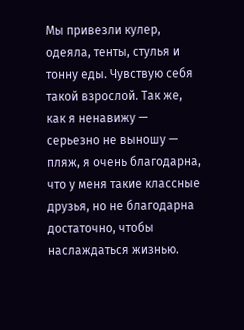Мы привезли кулер, одеяла, тенты, стулья и тонну еды. Чувствую себя такой взрослой. Так же, как я ненавижу — серьезно не выношу — пляж, я очень благодарна, что у меня такие классные друзья, но не благодарна достаточно, чтобы наслаждаться жизнью.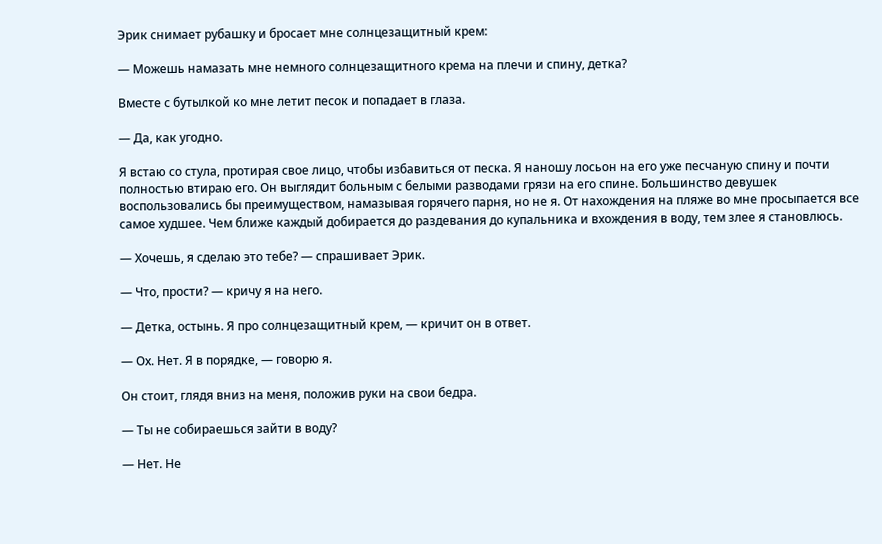Эрик снимает рубашку и бросает мне солнцезащитный крем:

— Можешь намазать мне немного солнцезащитного крема на плечи и спину, детка?

Вместе с бутылкой ко мне летит песок и попадает в глаза.

— Да, как угодно.

Я встаю со стула, протирая свое лицо, чтобы избавиться от песка. Я наношу лосьон на его уже песчаную спину и почти полностью втираю его. Он выглядит больным с белыми разводами грязи на его спине. Большинство девушек воспользовались бы преимуществом, намазывая горячего парня, но не я. От нахождения на пляже во мне просыпается все самое худшее. Чем ближе каждый добирается до раздевания до купальника и вхождения в воду, тем злее я становлюсь.

— Хочешь, я сделаю это тебе? — спрашивает Эрик.

— Что, прости? — кричу я на него.

— Детка, остынь. Я про солнцезащитный крем, — кричит он в ответ.

— Ох. Нет. Я в порядке, — говорю я.

Он стоит, глядя вниз на меня, положив руки на свои бедра.

— Ты не собираешься зайти в воду?

— Нет. Не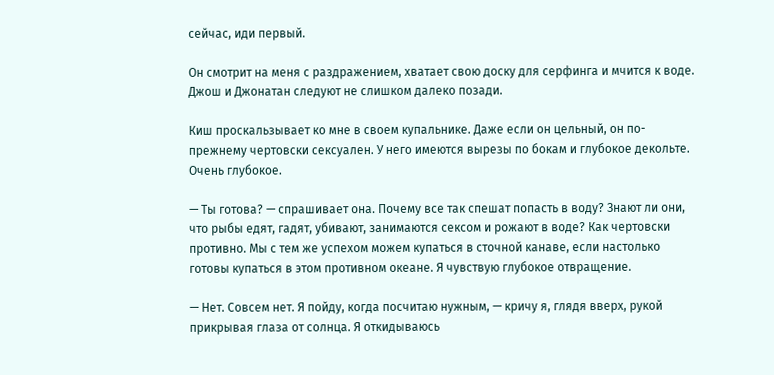сейчас, иди первый.

Он смотрит на меня с раздражением, хватает свою доску для серфинга и мчится к воде. Джош и Джонатан следуют не слишком далеко позади.

Киш проскальзывает ко мне в своем купальнике. Даже если он цельный, он по-прежнему чертовски сексуален. У него имеются вырезы по бокам и глубокое декольте. Очень глубокое.

— Ты готова? — спрашивает она. Почему все так спешат попасть в воду? Знают ли они, что рыбы едят, гадят, убивают, занимаются сексом и рожают в воде? Как чертовски противно. Мы с тем же успехом можем купаться в сточной канаве, если настолько готовы купаться в этом противном океане. Я чувствую глубокое отвращение.

— Нет. Совсем нет. Я пойду, когда посчитаю нужным, — кричу я, глядя вверх, рукой прикрывая глаза от солнца. Я откидываюсь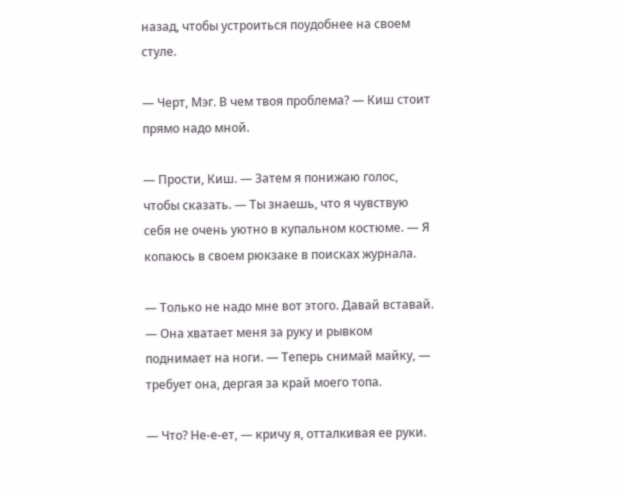назад, чтобы устроиться поудобнее на своем стуле.

— Черт, Мэг. В чем твоя проблема? — Киш стоит прямо надо мной.

— Прости, Киш. — Затем я понижаю голос, чтобы сказать. — Ты знаешь, что я чувствую себя не очень уютно в купальном костюме. — Я копаюсь в своем рюкзаке в поисках журнала.

— Только не надо мне вот этого. Давай вставай. — Она хватает меня за руку и рывком поднимает на ноги. — Теперь снимай майку, — требует она, дергая за край моего топа.

— Что? Не-е-ет, — кричу я, отталкивая ее руки.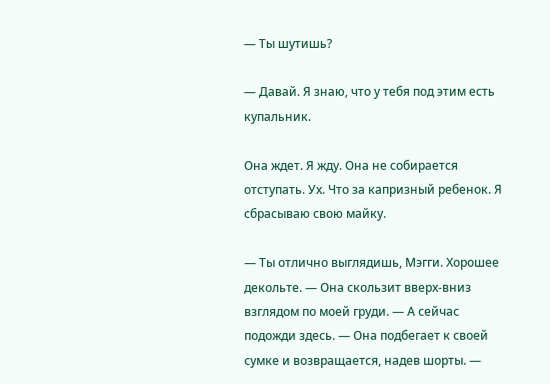— Ты шутишь?

— Давай. Я знаю, что у тебя под этим есть купальник.

Она ждет. Я жду. Она не собирается отступать. Ух. Что за капризный ребенок. Я сбрасываю свою майку.

— Ты отлично выглядишь, Мэгги. Хорошее декольте. — Она скользит вверх-вниз взглядом по моей груди. — А сейчас подожди здесь. — Она подбегает к своей сумке и возвращается, надев шорты. —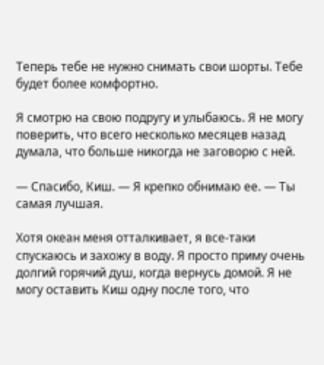Теперь тебе не нужно снимать свои шорты. Тебе будет более комфортно.

Я смотрю на свою подругу и улыбаюсь. Я не могу поверить, что всего несколько месяцев назад думала, что больше никогда не заговорю с ней.

— Спасибо, Киш. — Я крепко обнимаю ее. — Ты самая лучшая.

Хотя океан меня отталкивает, я все-таки спускаюсь и захожу в воду. Я просто приму очень долгий горячий душ, когда вернусь домой. Я не могу оставить Киш одну после того, что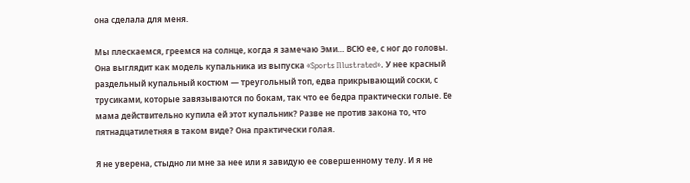она сделала для меня.

Мы плескаемся, греемся на солнце, когда я замечаю Эми… ВСЮ ее, с ног до головы. Она выглядит как модель купальника из выпуска «Sports Illustrated». У нее красный раздельный купальный костюм — треугольный топ, едва прикрывающий соски, с трусиками, которые завязываются по бокам, так что ее бедра практически голые. Ее мама действительно купила ей этот купальник? Разве не против закона то, что пятнадцатилетняя в таком виде? Она практически голая.

Я не уверена, стыдно ли мне за нее или я завидую ее совершенному телу. И я не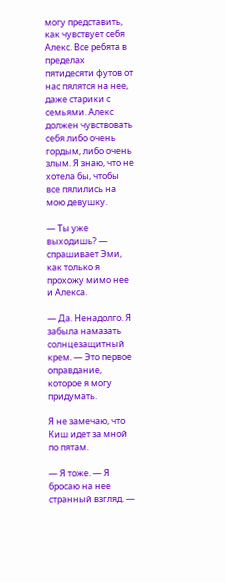могу представить, как чувствует себя Алекс. Все ребята в пределах пятидесяти футов от нас пялятся на нее, даже старики с семьями. Алекс должен чувствовать себя либо очень гордым, либо очень злым. Я знаю, что не хотела бы, чтобы все пялились на мою девушку.

— Ты уже выходишь? — спрашивает Эми, как только я прохожу мимо нее и Алекса.

— Да. Ненадолго. Я забыла намазать солнцезащитный крем. — Это первое оправдание, которое я могу придумать.

Я не замечаю, что Киш идет за мной по пятам.

— Я тоже. — Я бросаю на нее странный взгляд. —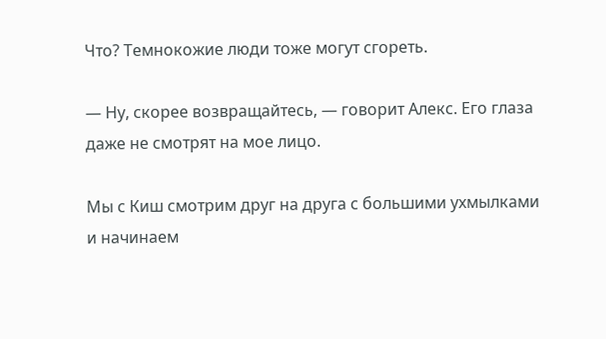Что? Темнокожие люди тоже могут сгореть.

— Ну, скорее возвращайтесь, — говорит Алекс. Его глаза даже не смотрят на мое лицо.

Мы с Киш смотрим друг на друга с большими ухмылками и начинаем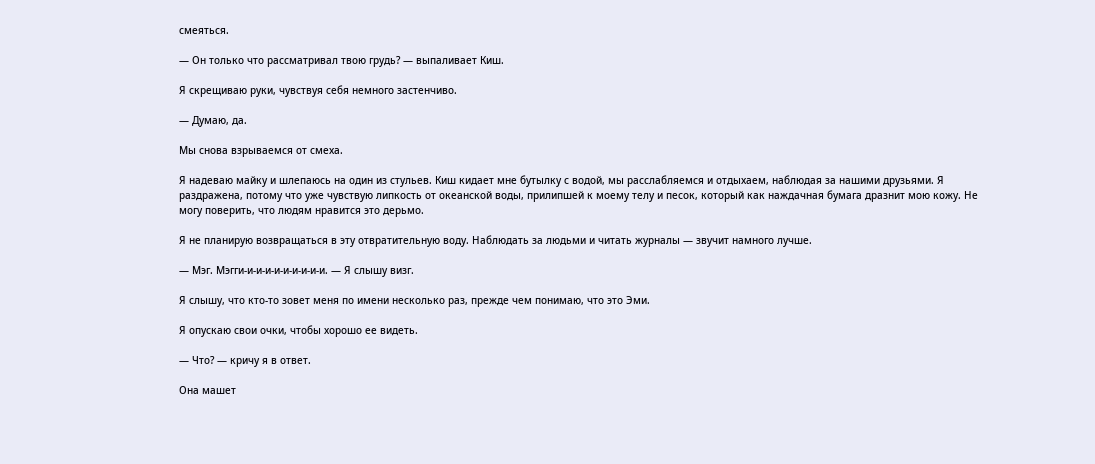смеяться.

— Он только что рассматривал твою грудь? — выпаливает Киш.

Я скрещиваю руки, чувствуя себя немного застенчиво.

— Думаю, да.

Мы снова взрываемся от смеха.

Я надеваю майку и шлепаюсь на один из стульев. Киш кидает мне бутылку с водой, мы расслабляемся и отдыхаем, наблюдая за нашими друзьями. Я раздражена, потому что уже чувствую липкость от океанской воды, прилипшей к моему телу и песок, который как наждачная бумага дразнит мою кожу. Не могу поверить, что людям нравится это дерьмо.

Я не планирую возвращаться в эту отвратительную воду. Наблюдать за людьми и читать журналы — звучит намного лучше.

— Мэг. Мэгги-и-и-и-и-и-и-и-и-и. — Я слышу визг.

Я слышу, что кто-то зовет меня по имени несколько раз, прежде чем понимаю, что это Эми.

Я опускаю свои очки, чтобы хорошо ее видеть.

— Что? — кричу я в ответ.

Она машет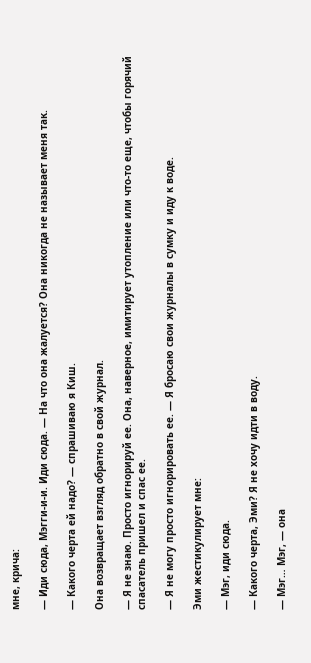мне, крича:

— Иди сюда, Мэгги-и-и. Иди сюда. — На что она жалуется? Она никогда не называет меня так.

— Какого черта ей надо? — спрашиваю я Киш.

Она возвращает взгляд обратно в свой журнал.

— Я не знаю. Просто игнорируй ее. Она, наверное, имитирует утопление или что-то еще, чтобы горячий спасатель пришел и спас ее.

— Я не могу просто игнорировать ее. — Я бросаю свои журналы в сумку и иду к воде.

Эми жестикулирует мне:

— Мэг, иди сюда.

— Какого черта, Эми? Я не хочу идти в воду.

— Мэг… Мэг, — она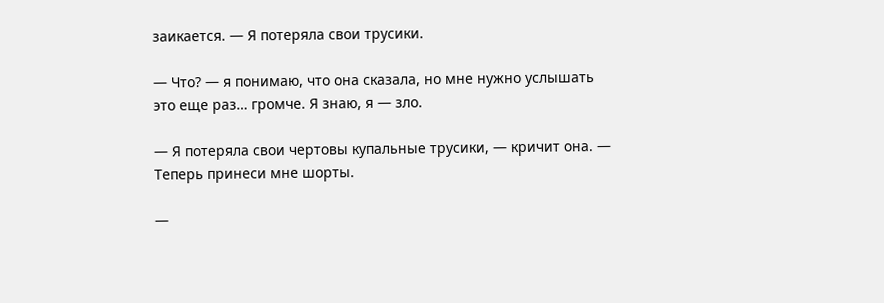заикается. — Я потеряла свои трусики.

— Что? — я понимаю, что она сказала, но мне нужно услышать это еще раз… громче. Я знаю, я — зло.

— Я потеряла свои чертовы купальные трусики, — кричит она. — Теперь принеси мне шорты.

—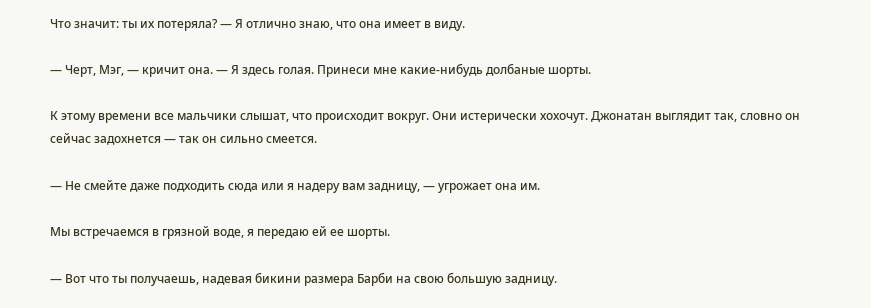Что значит: ты их потеряла? — Я отлично знаю, что она имеет в виду.

— Черт, Мэг, — кричит она. — Я здесь голая. Принеси мне какие-нибудь долбаные шорты.

К этому времени все мальчики слышат, что происходит вокруг. Они истерически хохочут. Джонатан выглядит так, словно он сейчас задохнется — так он сильно смеется.

— Не смейте даже подходить сюда или я надеру вам задницу, — угрожает она им.

Мы встречаемся в грязной воде, я передаю ей ее шорты.

— Вот что ты получаешь, надевая бикини размера Барби на свою большую задницу.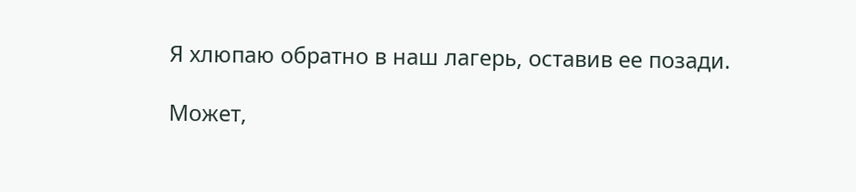Я хлюпаю обратно в наш лагерь, оставив ее позади.

Может,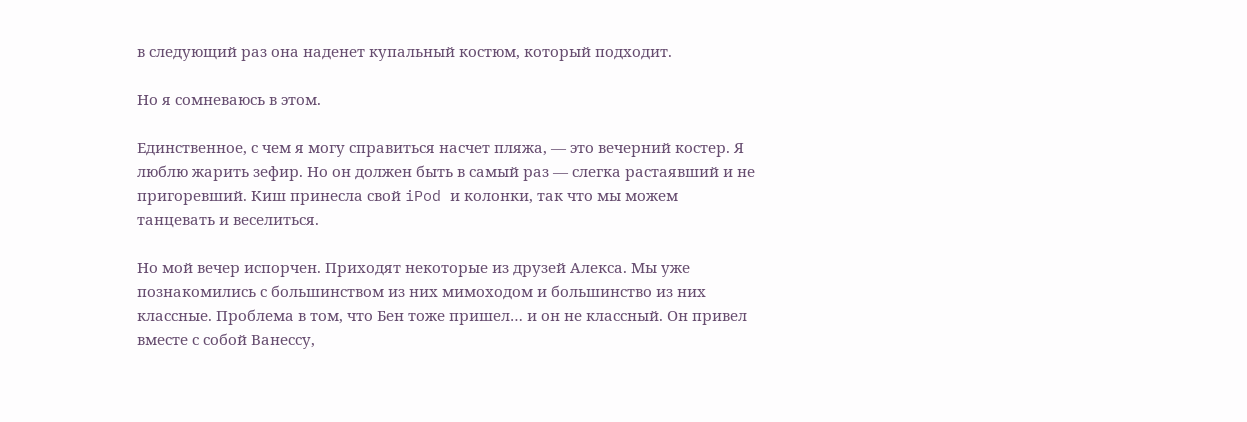в следующий раз она наденет купальный костюм, который подходит.

Но я сомневаюсь в этом.

Единственное, с чем я могу справиться насчет пляжа, — это вечерний костер. Я люблю жарить зефир. Но он должен быть в самый раз — слегка растаявший и не пригоревший. Киш принесла свой iPod и колонки, так что мы можем танцевать и веселиться.

Но мой вечер испорчен. Приходят некоторые из друзей Алекса. Мы уже познакомились с большинством из них мимоходом и большинство из них классные. Проблема в том, что Бен тоже пришел… и он не классный. Он привел вместе с собой Ванессу,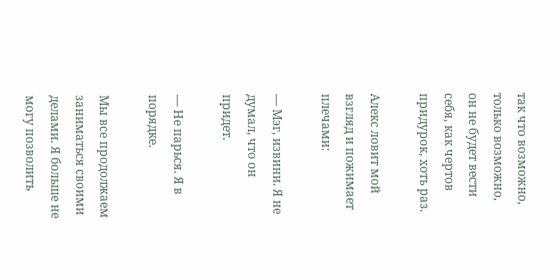так что возможно, только возможно, он не будет вести себя, как чертов придурок, хоть раз.

Алекс ловит мой взгляд и пожимает плечами:

— Мэг, извини. Я не думал, что он придет.

— Не парься. Я в порядке.

Мы все продолжаем заниматься своими делами. Я больше не могу позволить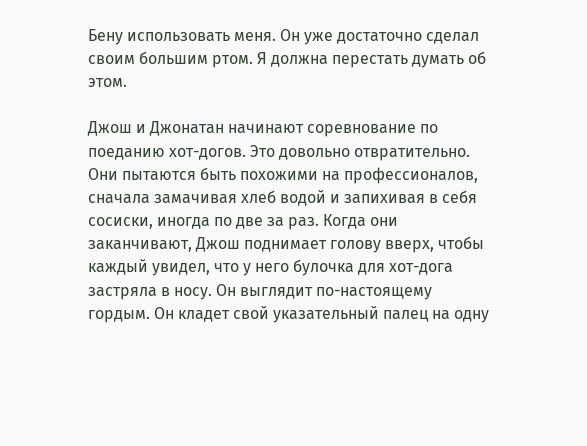Бену использовать меня. Он уже достаточно сделал своим большим ртом. Я должна перестать думать об этом.

Джош и Джонатан начинают соревнование по поеданию хот-догов. Это довольно отвратительно. Они пытаются быть похожими на профессионалов, сначала замачивая хлеб водой и запихивая в себя сосиски, иногда по две за раз. Когда они заканчивают, Джош поднимает голову вверх, чтобы каждый увидел, что у него булочка для хот-дога застряла в носу. Он выглядит по-настоящему гордым. Он кладет свой указательный палец на одну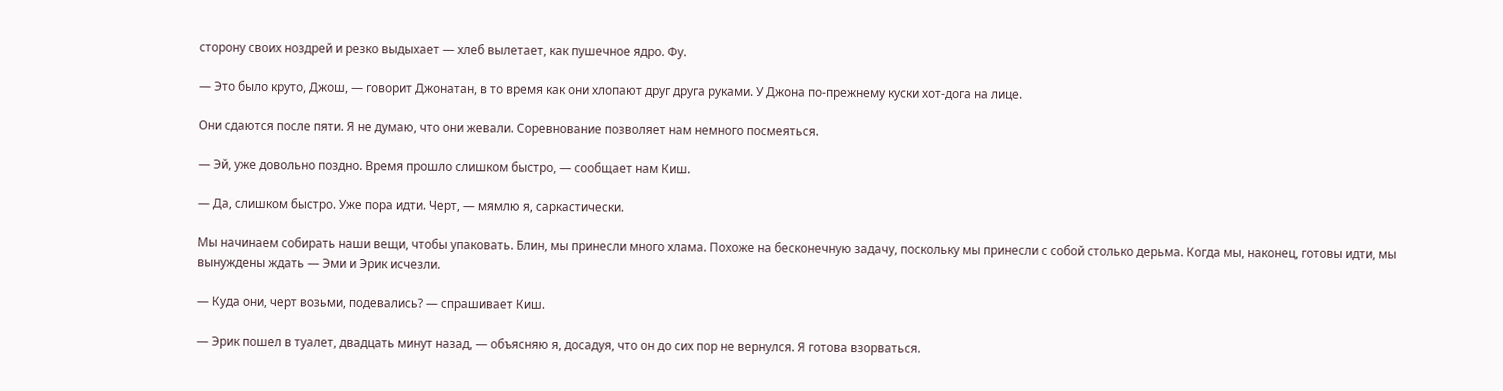сторону своих ноздрей и резко выдыхает — хлеб вылетает, как пушечное ядро. Фу.

— Это было круто, Джош, — говорит Джонатан, в то время как они хлопают друг друга руками. У Джона по-прежнему куски хот-дога на лице.

Они сдаются после пяти. Я не думаю, что они жевали. Соревнование позволяет нам немного посмеяться.

— Эй, уже довольно поздно. Время прошло слишком быстро, — сообщает нам Киш.

— Да, слишком быстро. Уже пора идти. Черт, — мямлю я, саркастически.

Мы начинаем собирать наши вещи, чтобы упаковать. Блин, мы принесли много хлама. Похоже на бесконечную задачу, поскольку мы принесли с собой столько дерьма. Когда мы, наконец, готовы идти, мы вынуждены ждать — Эми и Эрик исчезли.

— Куда они, черт возьми, подевались? — спрашивает Киш.

— Эрик пошел в туалет, двадцать минут назад, — объясняю я, досадуя, что он до сих пор не вернулся. Я готова взорваться.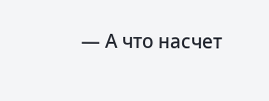— А что насчет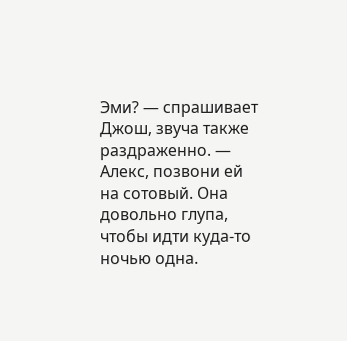Эми? — спрашивает Джош, звуча также раздраженно. — Алекс, позвони ей на сотовый. Она довольно глупа, чтобы идти куда-то ночью одна.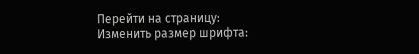Перейти на страницу:
Изменить размер шрифта: